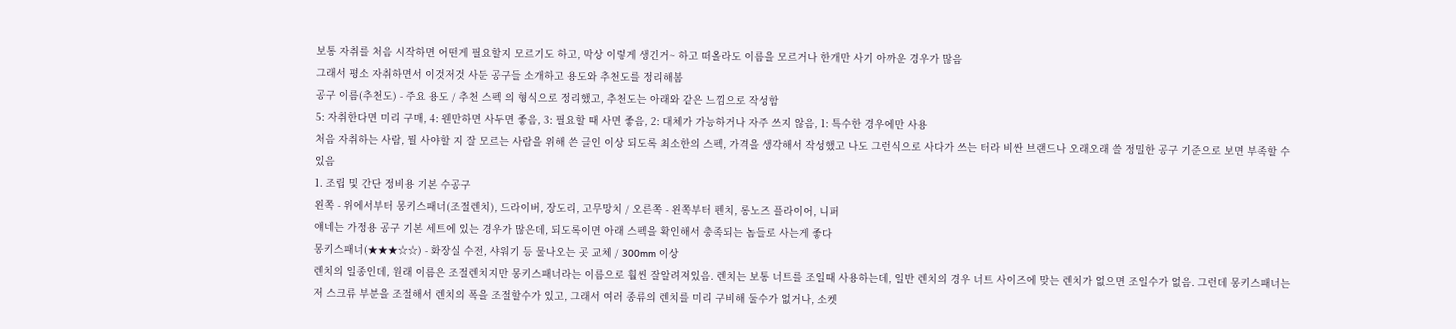보통 자취를 처음 시작하면 어떤게 필요할지 모르기도 하고, 막상 이렇게 생긴거~ 하고 떠올라도 이름을 모르거나 한개만 사기 아까운 경우가 많음
그래서 평소 자취하면서 이것저것 사둔 공구들 소개하고 용도와 추천도를 정리해봄
공구 이름(추천도) - 주요 용도 / 추천 스펙 의 형식으로 정리했고, 추천도는 아래와 같은 느낌으로 작성함
5: 자취한다면 미리 구매, 4: 웬만하면 사두면 좋음, 3: 필요할 때 사면 좋음, 2: 대체가 가능하거나 자주 쓰지 않음, 1: 특수한 경우에만 사용
처음 자취하는 사람, 뭘 사야할 지 잘 모르는 사람을 위해 쓴 글인 이상 되도록 최소한의 스펙, 가격을 생각해서 작성했고 나도 그런식으로 사다가 쓰는 터라 비싼 브랜드나 오래오래 쓸 정밀한 공구 기준으로 보면 부족할 수 있음
1. 조립 및 간단 정비용 기본 수공구
왼쪽 - 위에서부터 몽키스패너(조절렌치), 드라이버, 장도리, 고무망치 / 오른쪽 - 왼쪽부터 펜치, 롱노즈 플라이어, 니퍼
얘네는 가정용 공구 기본 세트에 있는 경우가 많은데, 되도록이면 아래 스펙을 확인해서 충족되는 놈들로 사는게 좋다
몽키스패너(★★★☆☆) - 화장실 수전, 샤워기 등 물나오는 곳 교체 / 300mm 이상
렌치의 일종인데, 원래 이름은 조절렌치지만 몽키스패너라는 이름으로 훨씬 잘알려져있음. 렌치는 보통 너트를 조일때 사용하는데, 일반 렌치의 경우 너트 사이즈에 맞는 렌치가 없으면 조일수가 없음. 그런데 몽키스패너는 저 스크류 부분을 조절해서 렌치의 폭을 조절할수가 있고, 그래서 여러 종류의 렌치를 미리 구비해 둘수가 없거나, 소켓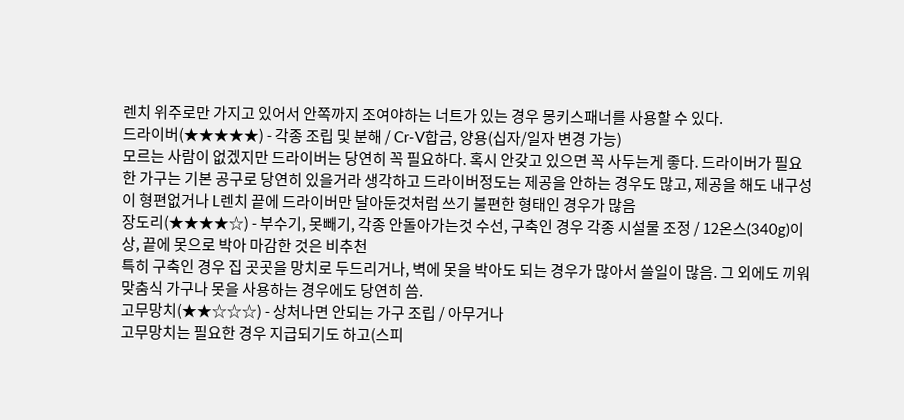렌치 위주로만 가지고 있어서 안쪽까지 조여야하는 너트가 있는 경우 몽키스패너를 사용할 수 있다.
드라이버(★★★★★) - 각종 조립 및 분해 / Cr-V합금, 양용(십자/일자 변경 가능)
모르는 사람이 없겠지만 드라이버는 당연히 꼭 필요하다. 혹시 안갖고 있으면 꼭 사두는게 좋다. 드라이버가 필요한 가구는 기본 공구로 당연히 있을거라 생각하고 드라이버정도는 제공을 안하는 경우도 많고, 제공을 해도 내구성이 형편없거나 L렌치 끝에 드라이버만 달아둔것처럼 쓰기 불편한 형태인 경우가 많음
장도리(★★★★☆) - 부수기, 못빼기, 각종 안돌아가는것 수선, 구축인 경우 각종 시설물 조정 / 12온스(340g)이상, 끝에 못으로 박아 마감한 것은 비추천
특히 구축인 경우 집 곳곳을 망치로 두드리거나, 벽에 못을 박아도 되는 경우가 많아서 쓸일이 많음. 그 외에도 끼워맞춤식 가구나 못을 사용하는 경우에도 당연히 씀.
고무망치(★★☆☆☆) - 상처나면 안되는 가구 조립 / 아무거나
고무망치는 필요한 경우 지급되기도 하고(스피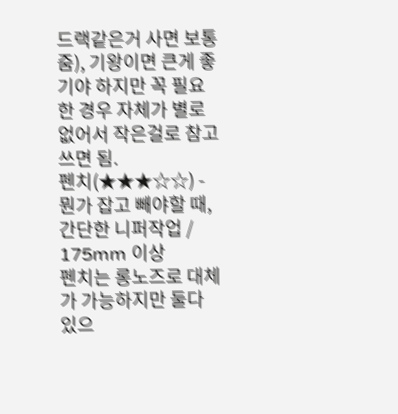드랙같은거 사면 보통 줌), 기왕이면 큰게 좋기야 하지만 꼭 필요한 경우 자체가 별로 없어서 작은걸로 참고 쓰면 됨.
펜치(★★★☆☆) - 뭔가 잡고 빼야할 때, 간단한 니퍼작업 / 175mm 이상
펜치는 롱노즈로 대체가 가능하지만 둘다 있으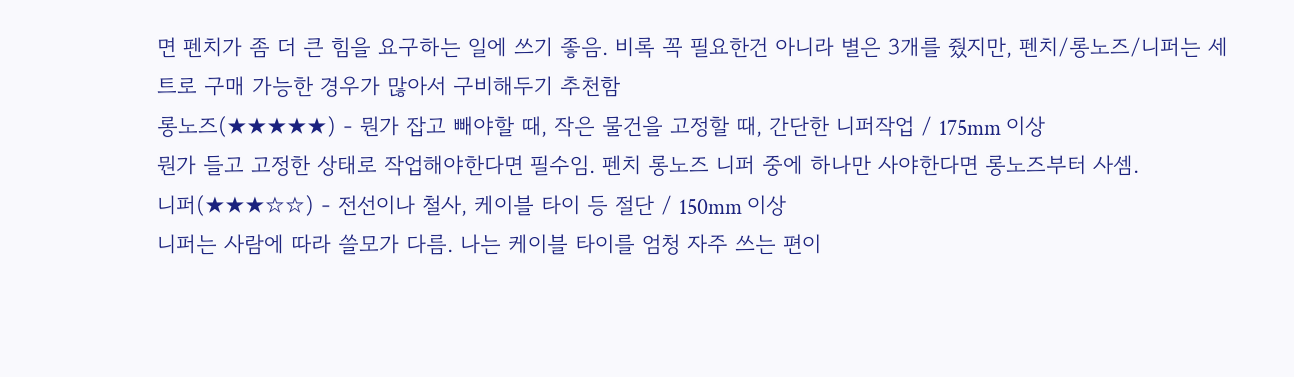면 펜치가 좀 더 큰 힘을 요구하는 일에 쓰기 좋음. 비록 꼭 필요한건 아니라 별은 3개를 줬지만, 펜치/롱노즈/니퍼는 세트로 구매 가능한 경우가 많아서 구비해두기 추천함
롱노즈(★★★★★) - 뭔가 잡고 빼야할 때, 작은 물건을 고정할 때, 간단한 니퍼작업 / 175mm 이상
뭔가 들고 고정한 상태로 작업해야한다면 필수임. 펜치 롱노즈 니퍼 중에 하나만 사야한다면 롱노즈부터 사셈.
니퍼(★★★☆☆) - 전선이나 철사, 케이블 타이 등 절단 / 150mm 이상
니퍼는 사람에 따라 쓸모가 다름. 나는 케이블 타이를 엄청 자주 쓰는 편이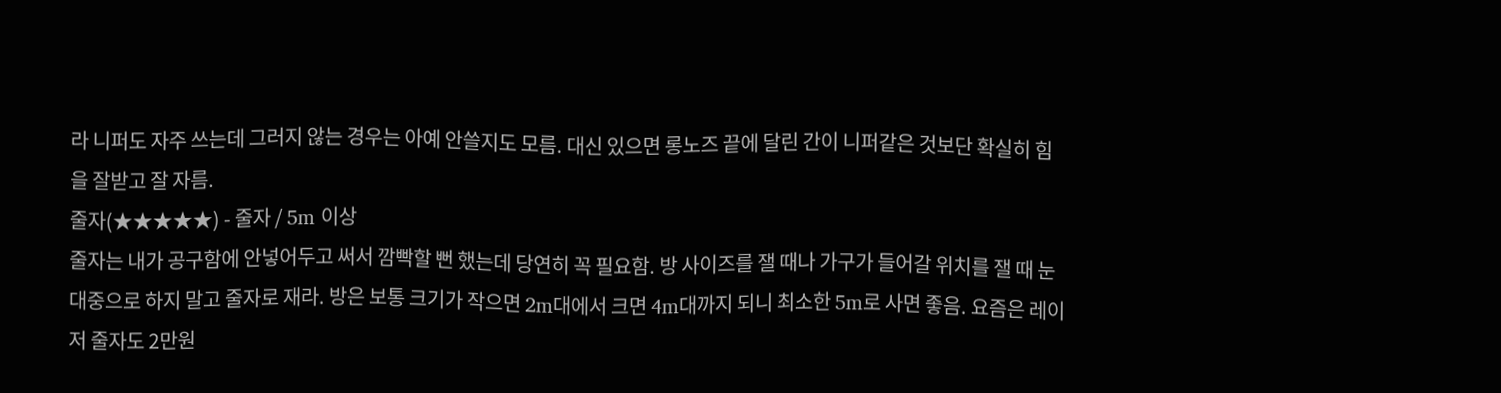라 니퍼도 자주 쓰는데 그러지 않는 경우는 아예 안쓸지도 모름. 대신 있으면 롱노즈 끝에 달린 간이 니퍼같은 것보단 확실히 힘을 잘받고 잘 자름.
줄자(★★★★★) - 줄자 / 5m 이상
줄자는 내가 공구함에 안넣어두고 써서 깜빡할 뻔 했는데 당연히 꼭 필요함. 방 사이즈를 잴 때나 가구가 들어갈 위치를 잴 때 눈대중으로 하지 말고 줄자로 재라. 방은 보통 크기가 작으면 2m대에서 크면 4m대까지 되니 최소한 5m로 사면 좋음. 요즘은 레이저 줄자도 2만원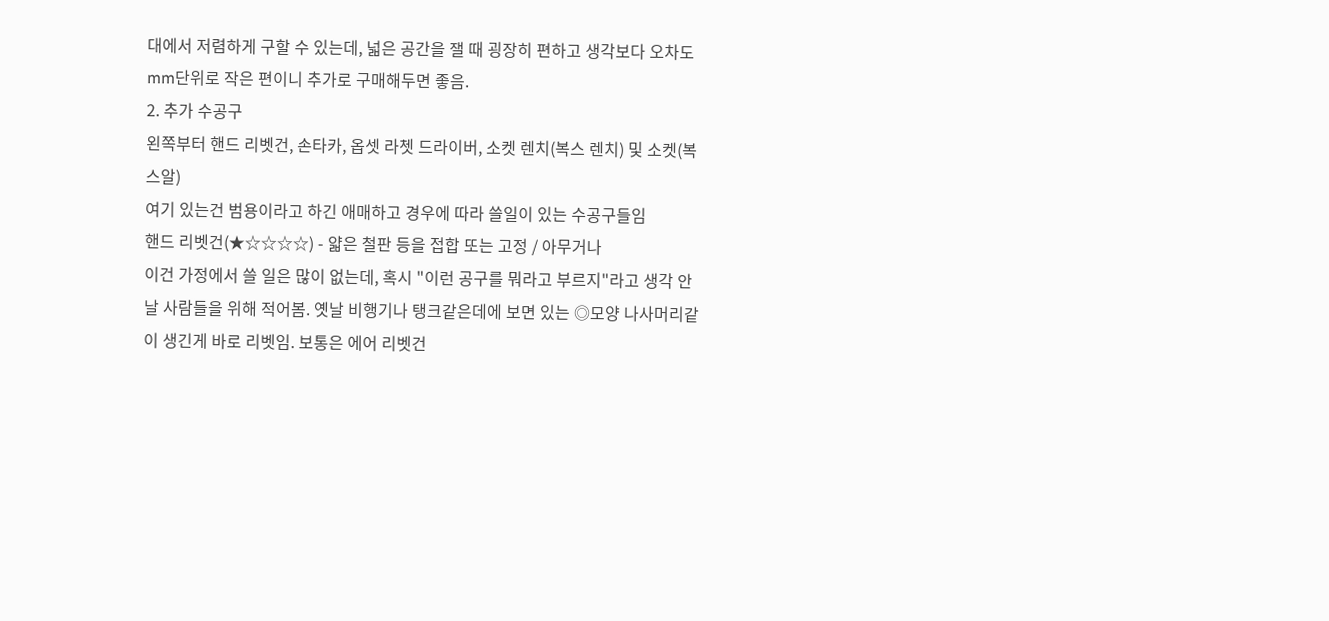대에서 저렴하게 구할 수 있는데, 넓은 공간을 잴 때 굉장히 편하고 생각보다 오차도 mm단위로 작은 편이니 추가로 구매해두면 좋음.
2. 추가 수공구
왼쪽부터 핸드 리벳건, 손타카, 옵셋 라쳇 드라이버, 소켓 렌치(복스 렌치) 및 소켓(복스알)
여기 있는건 범용이라고 하긴 애매하고 경우에 따라 쓸일이 있는 수공구들임
핸드 리벳건(★☆☆☆☆) - 얇은 철판 등을 접합 또는 고정 / 아무거나
이건 가정에서 쓸 일은 많이 없는데, 혹시 "이런 공구를 뭐라고 부르지"라고 생각 안날 사람들을 위해 적어봄. 옛날 비행기나 탱크같은데에 보면 있는 ◎모양 나사머리같이 생긴게 바로 리벳임. 보통은 에어 리벳건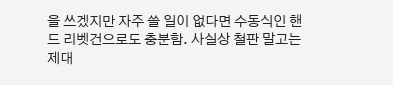을 쓰겠지만 자주 쓸 일이 없다면 수동식인 핸드 리벳건으로도 충분함. 사실상 철판 말고는 제대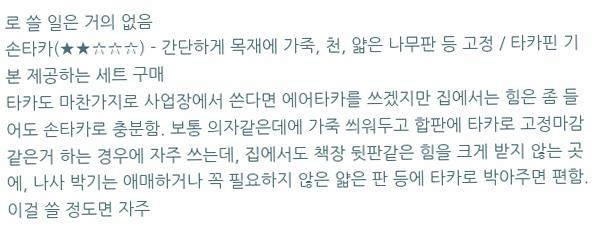로 쓸 일은 거의 없음
손타카(★★☆☆☆) - 간단하게 목재에 가죽, 천, 얇은 나무판 등 고정 / 타카핀 기본 제공하는 세트 구매
타카도 마찬가지로 사업장에서 쓴다면 에어타카를 쓰겠지만 집에서는 힘은 좀 들어도 손타카로 충분함. 보통 의자같은데에 가죽 씌워두고 합판에 타카로 고정마감같은거 하는 경우에 자주 쓰는데, 집에서도 책장 뒷판같은 힘을 크게 받지 않는 곳에, 나사 박기는 애매하거나 꼭 필요하지 않은 얇은 판 등에 타카로 박아주면 편함. 이걸 쓸 정도면 자주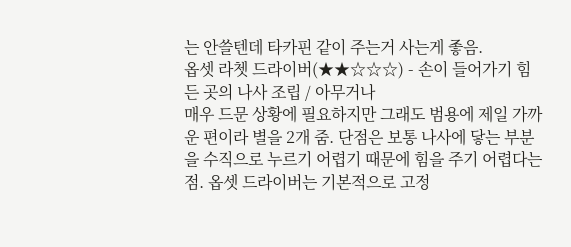는 안쓸텐데 타카핀 같이 주는거 사는게 좋음.
옵셋 라쳇 드라이버(★★☆☆☆) - 손이 들어가기 힘든 곳의 나사 조립 / 아무거나
매우 드문 상황에 필요하지만 그래도 범용에 제일 가까운 편이라 별을 2개 줌. 단점은 보통 나사에 닿는 부분을 수직으로 누르기 어렵기 때문에 힘을 주기 어렵다는 점. 옵셋 드라이버는 기본적으로 고정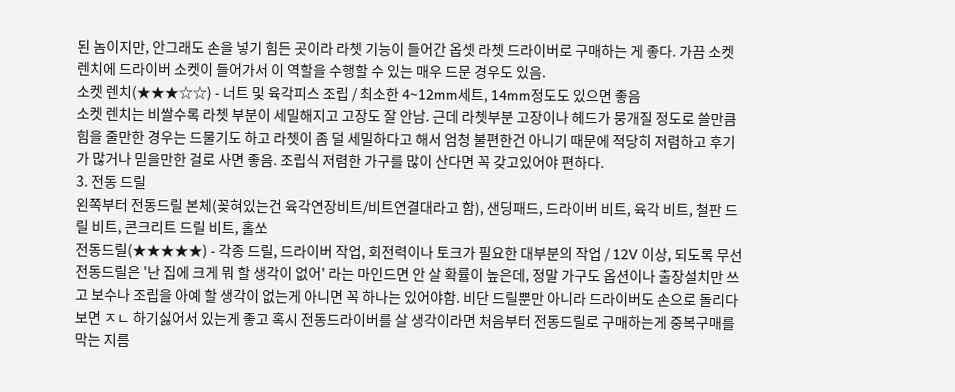된 놈이지만, 안그래도 손을 넣기 힘든 곳이라 라쳇 기능이 들어간 옵셋 라쳇 드라이버로 구매하는 게 좋다. 가끔 소켓렌치에 드라이버 소켓이 들어가서 이 역할을 수행할 수 있는 매우 드문 경우도 있음.
소켓 렌치(★★★☆☆) - 너트 및 육각피스 조립 / 최소한 4~12mm세트, 14mm정도도 있으면 좋음
소켓 렌치는 비쌀수록 라쳇 부분이 세밀해지고 고장도 잘 안남. 근데 라쳇부분 고장이나 헤드가 뭉개질 정도로 쓸만큼 힘을 줄만한 경우는 드물기도 하고 라쳇이 좀 덜 세밀하다고 해서 엄청 불편한건 아니기 때문에 적당히 저렴하고 후기가 많거나 믿을만한 걸로 사면 좋음. 조립식 저렴한 가구를 많이 산다면 꼭 갖고있어야 편하다.
3. 전동 드릴
왼쪽부터 전동드릴 본체(꽂혀있는건 육각연장비트/비트연결대라고 함), 샌딩패드, 드라이버 비트, 육각 비트, 철판 드릴 비트, 콘크리트 드릴 비트, 홀쏘
전동드릴(★★★★★) - 각종 드릴, 드라이버 작업, 회전력이나 토크가 필요한 대부분의 작업 / 12V 이상, 되도록 무선
전동드릴은 '난 집에 크게 뭐 할 생각이 없어' 라는 마인드면 안 살 확률이 높은데, 정말 가구도 옵션이나 출장설치만 쓰고 보수나 조립을 아예 할 생각이 없는게 아니면 꼭 하나는 있어야함. 비단 드릴뿐만 아니라 드라이버도 손으로 돌리다보면 ㅈㄴ 하기싫어서 있는게 좋고 혹시 전동드라이버를 살 생각이라면 처음부터 전동드릴로 구매하는게 중복구매를 막는 지름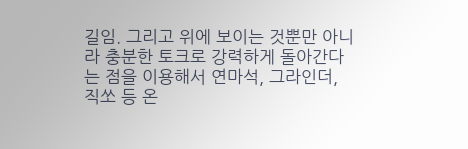길임. 그리고 위에 보이는 것뿐만 아니라 충분한 토크로 강력하게 돌아간다는 점을 이용해서 연마석, 그라인더, 직쏘 등 온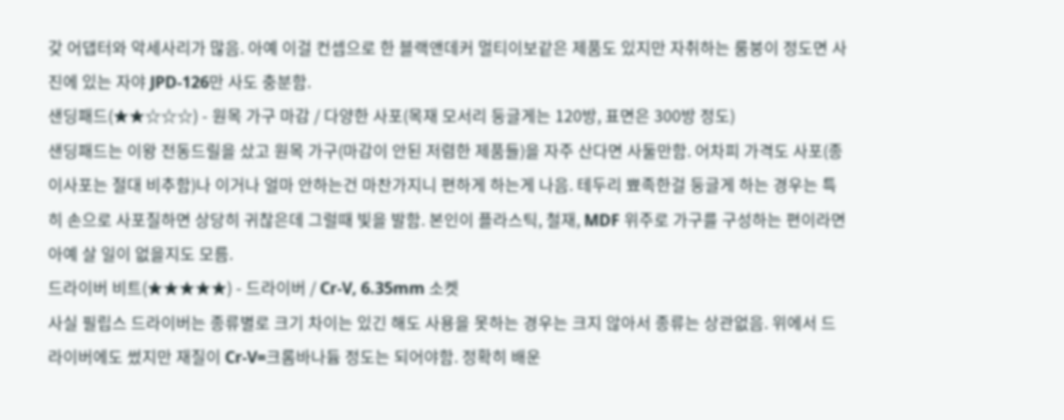갖 어댑터와 악세사리가 많음. 아예 이걸 컨셉으로 한 블랙앤데커 멀티이보같은 제품도 있지만 자취하는 룸붕이 정도면 사진에 있는 자야 JPD-126만 사도 충분함.
샌딩패드(★★☆☆☆) - 원목 가구 마감 / 다양한 사포(목재 모서리 둥글게는 120방, 표면은 300방 정도)
샌딩패드는 이왕 전동드릴을 샀고 원목 가구(마감이 안된 저렴한 제품들)을 자주 산다면 사둘만함. 어차피 가격도 사포(종이사포는 절대 비추함)나 이거나 얼마 안하는건 마찬가지니 편하게 하는게 나음. 테두리 뾰족한걸 둥글게 하는 경우는 특히 손으로 사포질하면 상당히 귀찮은데 그럴때 빛을 발함. 본인이 플라스틱, 철재, MDF 위주로 가구를 구성하는 편이라면 아예 살 일이 없을지도 모름.
드라이버 비트(★★★★★) - 드라이버 / Cr-V, 6.35mm 소켓
사실 필립스 드라이버는 종류별로 크기 차이는 있긴 해도 사용을 못하는 경우는 크지 않아서 종류는 상관없음. 위에서 드라이버에도 썼지만 재질이 Cr-V=크롬바나듐 정도는 되어야함. 정확히 배운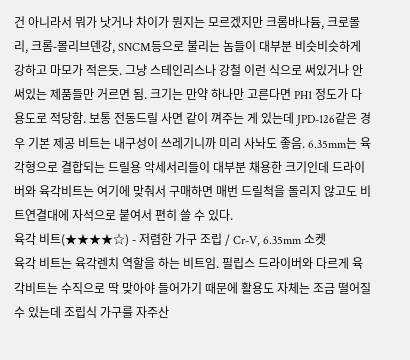건 아니라서 뭐가 낫거나 차이가 뭔지는 모르겠지만 크롬바나듐, 크로몰리, 크롬-몰리브덴강, SNCM등으로 불리는 놈들이 대부분 비슷비슷하게 강하고 마모가 적은듯. 그냥 스테인리스나 강철 이런 식으로 써있거나 안써있는 제품들만 거르면 됨. 크기는 만약 하나만 고른다면 PH1 정도가 다용도로 적당함. 보통 전동드릴 사면 같이 껴주는 게 있는데 JPD-126같은 경우 기본 제공 비트는 내구성이 쓰레기니까 미리 사놔도 좋음. 6.35mm는 육각형으로 결합되는 드릴용 악세서리들이 대부분 채용한 크기인데 드라이버와 육각비트는 여기에 맞춰서 구매하면 매번 드릴척을 돌리지 않고도 비트연결대에 자석으로 붙여서 편히 쓸 수 있다.
육각 비트(★★★★☆) - 저렴한 가구 조립 / Cr-V, 6.35mm 소켓
육각 비트는 육각렌치 역할을 하는 비트임. 필립스 드라이버와 다르게 육각비트는 수직으로 딱 맞아야 들어가기 때문에 활용도 자체는 조금 떨어질 수 있는데 조립식 가구를 자주산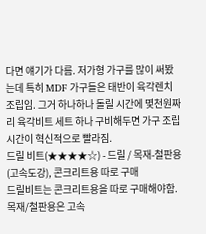다면 얘기가 다름. 저가형 가구를 많이 써봤는데 특히 MDF 가구들은 태반이 육각렌치 조립임. 그거 하나하나 돌릴 시간에 몇천원짜리 육각비트 세트 하나 구비해두면 가구 조립 시간이 혁신적으로 빨라짐.
드릴 비트(★★★★☆) - 드릴 / 목재-철판용(고속도강), 콘크리트용 따로 구매
드릴비트는 콘크리트용을 따로 구매해야함. 목재/철판용은 고속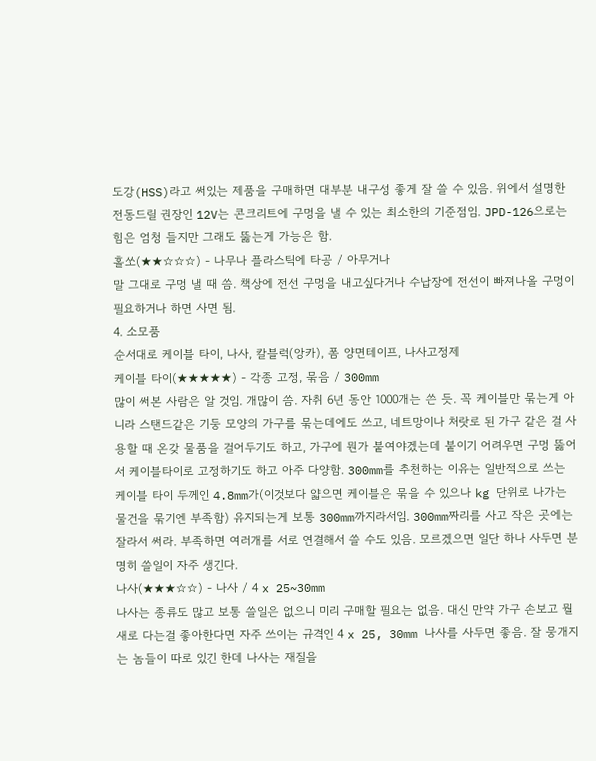도강(HSS)라고 써있는 제품을 구매하면 대부분 내구성 좋게 잘 쓸 수 있음. 위에서 설명한 전동드릴 권장인 12V는 콘크리트에 구멍을 낼 수 있는 최소한의 기준점임. JPD-126으로는 힘은 엄청 들지만 그래도 뚫는게 가능은 함.
홀쏘(★★☆☆☆) - 나무나 플라스틱에 타공 / 아무거나
말 그대로 구멍 낼 때 씀. 책상에 전선 구멍을 내고싶다거나 수납장에 전선이 빠져나올 구멍이 필요하거나 하면 사면 됨.
4. 소모품
순서대로 케이블 타이, 나사, 칼블럭(앙카), 폼 양면테이프, 나사고정제
케이블 타이(★★★★★) - 각종 고정, 묶음 / 300mm
많이 써본 사람은 알 것임. 개많이 씀. 자취 6년 동안 1000개는 쓴 듯. 꼭 케이블만 묶는게 아니라 스탠드같은 기둥 모양의 가구를 묶는데에도 쓰고, 네트망이나 처랏로 된 가구 같은 걸 사용할 때 온갖 물품을 걸어두기도 하고, 가구에 뭔가 붙여야겠는데 붙이기 어려우면 구멍 뚫어서 케이블타이로 고정하기도 하고 아주 다양함. 300mm를 추천하는 이유는 일반적으로 쓰는 케이블 타이 두께인 4.8mm가(이것보다 얇으면 케이블은 묶을 수 있으나 kg 단위로 나가는 물건을 묶기엔 부족함) 유지되는게 보통 300mm까지라서임. 300mm짜리를 사고 작은 곳에는 잘라서 써라. 부족하면 여러개를 서로 연결해서 쓸 수도 있음. 모르겠으면 일단 하나 사두면 분명히 쓸일이 자주 생긴다.
나사(★★★☆☆) - 나사 / 4 x 25~30mm
나사는 종류도 많고 보통 쓸일은 없으니 미리 구매할 필요는 없음. 대신 만약 가구 손보고 뭘 새로 다는걸 좋아한다면 자주 쓰이는 규격인 4 x 25, 30mm 나사를 사두면 좋음. 잘 뭉개지는 놈들이 따로 있긴 한데 나사는 재질을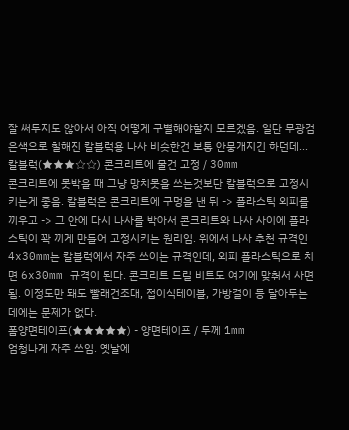잘 써두지도 않아서 아직 어떻게 구별해야할지 모르겠음. 일단 무광검은색으로 칠해진 칼블럭용 나사 비슷한건 보통 안뭉개지긴 하던데...
칼블럭(★★★☆☆) 콘크리트에 물건 고정 / 30mm
콘크리트에 못박을 때 그냥 망치못을 쓰는것보단 칼블럭으로 고정시키는게 좋음. 칼블럭은 콘크리트에 구멍을 낸 뒤 -> 플라스틱 외피를 끼우고 -> 그 안에 다시 나사를 박아서 콘크리트와 나사 사이에 플라스틱이 꽉 끼게 만들어 고정시키는 원리임. 위에서 나사 추천 규격인 4x30mm는 칼블럭에서 자주 쓰이는 규격인데, 외피 플라스틱으로 치면 6x30mm 규격이 된다. 콘크리트 드릴 비트도 여기에 맞춰서 사면 됨. 이정도만 돼도 빨래건조대, 접이식테이블, 가방걸이 등 달아두는 데에는 문제가 없다.
폼양면테이프(★★★★★) - 양면테이프 / 두께 1mm
엄청나게 자주 쓰임. 옛날에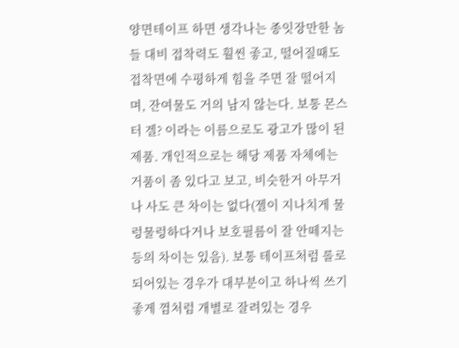양면테이프 하면 생각나는 종잇장만한 놈들 대비 접착력도 훨씬 좋고, 떨어질때도 접착면에 수평하게 힘을 주면 잘 떨어지며, 잔여물도 거의 남지 않는다. 보통 몬스터 겔? 이라는 이름으로도 광고가 많이 된 제품. 개인적으로는 해당 제품 자체에는 거품이 좀 있다고 보고, 비슷한거 아무거나 사도 큰 차이는 없다(젤이 지나치게 물렁물렁하다거나 보호필름이 잘 안떼지는 등의 차이는 있음). 보통 테이프처럼 롤로 되어있는 경우가 대부분이고 하나씩 쓰기 좋게 껌처럼 개별로 잘려있는 경우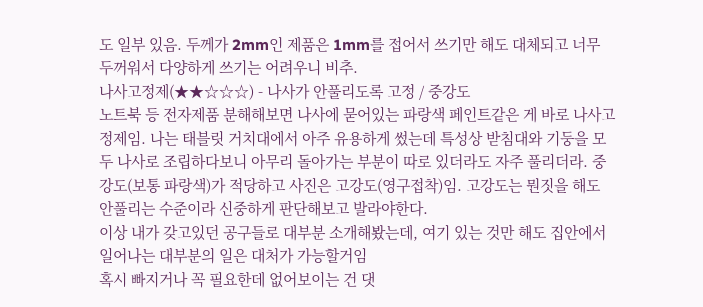도 일부 있음. 두께가 2mm인 제품은 1mm를 접어서 쓰기만 해도 대체되고 너무 두꺼워서 다양하게 쓰기는 어려우니 비추.
나사고정제(★★☆☆☆) - 나사가 안풀리도록 고정 / 중강도
노트북 등 전자제품 분해해보면 나사에 묻어있는 파랑색 페인트같은 게 바로 나사고정제임. 나는 태블릿 거치대에서 아주 유용하게 썼는데 특성상 받침대와 기둥을 모두 나사로 조립하다보니 아무리 돌아가는 부분이 따로 있더라도 자주 풀리더라. 중강도(보통 파랑색)가 적당하고 사진은 고강도(영구접착)임. 고강도는 뭔짓을 해도 안풀리는 수준이라 신중하게 판단해보고 발라야한다.
이상 내가 갖고있던 공구들로 대부분 소개해봤는데, 여기 있는 것만 해도 집안에서 일어나는 대부분의 일은 대처가 가능할거임
혹시 빠지거나 꼭 필요한데 없어보이는 건 댓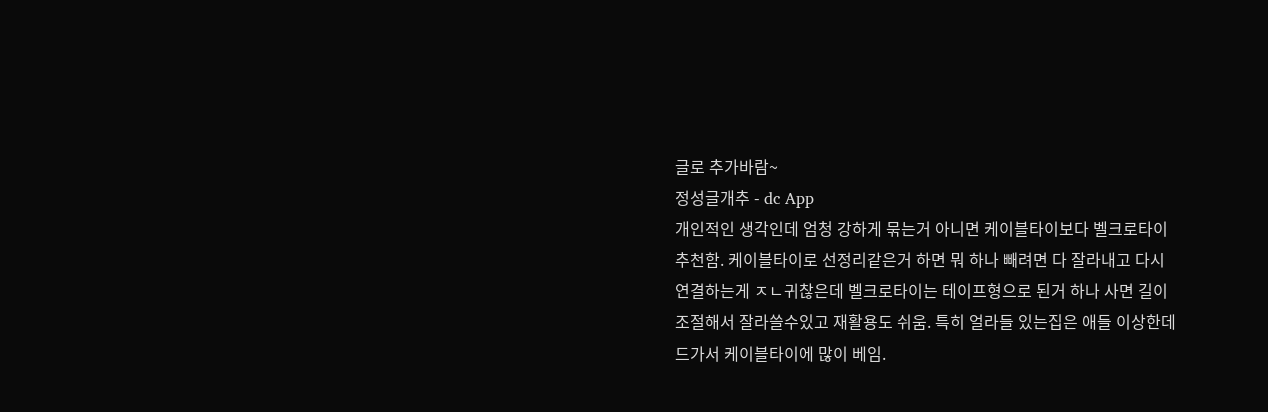글로 추가바람~
정성글개추 - dc App
개인적인 생각인데 엄청 강하게 묶는거 아니면 케이블타이보다 벨크로타이 추천함. 케이블타이로 선정리같은거 하면 뭐 하나 빼려면 다 잘라내고 다시 연결하는게 ㅈㄴ귀찮은데 벨크로타이는 테이프형으로 된거 하나 사면 길이 조절해서 잘라쓸수있고 재활용도 쉬움. 특히 얼라들 있는집은 애들 이상한데 드가서 케이블타이에 많이 베임.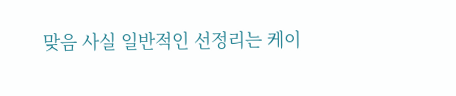맞음 사실 일반적인 선정리는 케이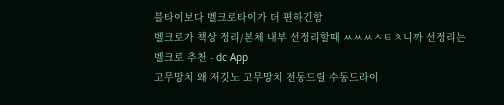블타이보다 벨크로타이가 더 편하긴함
벨크로가 책상 정리/본체 내부 선정리할때 ㅆㅆㅆㅅㅌㅊ니까 선정리는 벨크로 추천 - dc App
고무망치 왜 저깃노 고무망치 전동드릴 수동드라이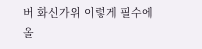버 화신가위 이렇게 필수에 올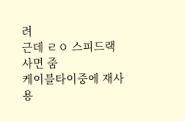려
근데 ㄹㅇ 스피드랙 사면 줌
케이블타이중에 재사용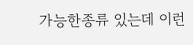가능한종류 있는데 이런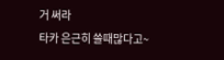거 써라
타카 은근히 쓸때많다고~